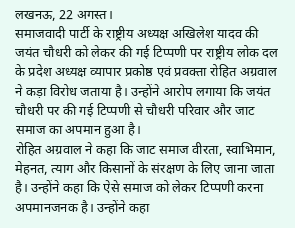लखनऊ, 22 अगस्त।
समाजवादी पार्टी के राष्ट्रीय अध्यक्ष अखिलेश यादव की जयंत चौधरी को लेकर की गई टिप्पणी पर राष्ट्रीय लोक दल के प्रदेश अध्यक्ष व्यापार प्रकोष्ठ एवं प्रवक्ता रोहित अग्रवाल ने कड़ा विरोध जताया है। उन्होंने आरोप लगाया कि जयंत चौधरी पर की गई टिप्पणी से चौधरी परिवार और जाट समाज का अपमान हुआ है।
रोहित अग्रवाल ने कहा कि जाट समाज वीरता, स्वाभिमान, मेहनत, त्याग और किसानों के संरक्षण के लिए जाना जाता है। उन्होंने कहा कि ऐसे समाज को लेकर टिप्पणी करना अपमानजनक है। उन्होंने कहा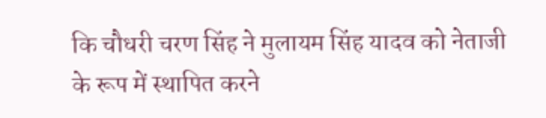कि चौधरी चरण सिंह ने मुलायम सिंह यादव को नेताजी के रूप में स्थापित करने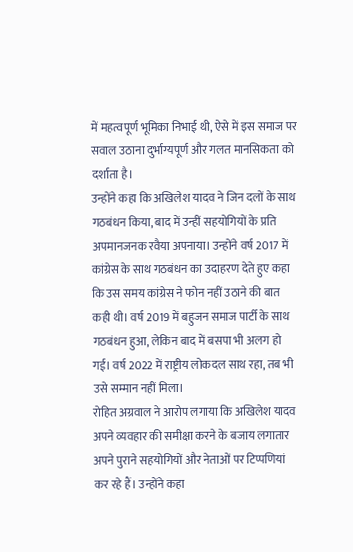में महत्वपूर्ण भूमिका निभाई थी, ऐसे में इस समाज पर सवाल उठाना दुर्भाग्यपूर्ण और गलत मानसिकता को दर्शाता है।
उन्होंने कहा कि अखिलेश यादव ने जिन दलों के साथ गठबंधन किया, बाद में उन्हीं सहयोगियों के प्रति अपमानजनक रवैया अपनाया। उन्होंने वर्ष 2017 में कांग्रेस के साथ गठबंधन का उदाहरण देते हुए कहा कि उस समय कांग्रेस ने फोन नहीं उठाने की बात कही थी। वर्ष 2019 में बहुजन समाज पार्टी के साथ गठबंधन हुआ, लेकिन बाद में बसपा भी अलग हो गई। वर्ष 2022 में राष्ट्रीय लोकदल साथ रहा, तब भी उसे सम्मान नहीं मिला।
रोहित अग्रवाल ने आरोप लगाया कि अखिलेश यादव अपने व्यवहार की समीक्षा करने के बजाय लगातार अपने पुराने सहयोगियों और नेताओं पर टिप्पणियां कर रहे हैं। उन्होंने कहा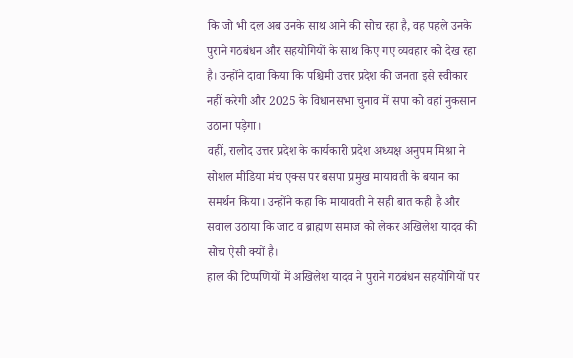कि जो भी दल अब उनके साथ आने की सोच रहा है, वह पहले उनके पुराने गठबंधन और सहयोगियों के साथ किए गए व्यवहार को देख रहा है। उन्होंने दावा किया कि पश्चिमी उत्तर प्रदेश की जनता इसे स्वीकार नहीं करेगी और 2025 के विधानसभा चुनाव में सपा को वहां नुकसान उठाना पड़ेगा।
वहीं, रालोद उत्तर प्रदेश के कार्यकारी प्रदेश अध्यक्ष अनुपम मिश्रा ने सोशल मीडिया मंच एक्स पर बसपा प्रमुख मायावती के बयान का समर्थन किया। उन्होंने कहा कि मायावती ने सही बात कही है और सवाल उठाया कि जाट व ब्राह्मण समाज को लेकर अखिलेश यादव की सोच ऐसी क्यों है।
हाल की टिप्पणियों में अखिलेश यादव ने पुराने गठबंधन सहयोगियों पर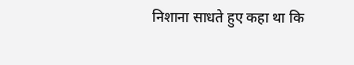निशाना साधते हुए कहा था कि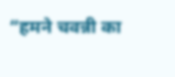“हमने चवन्नी का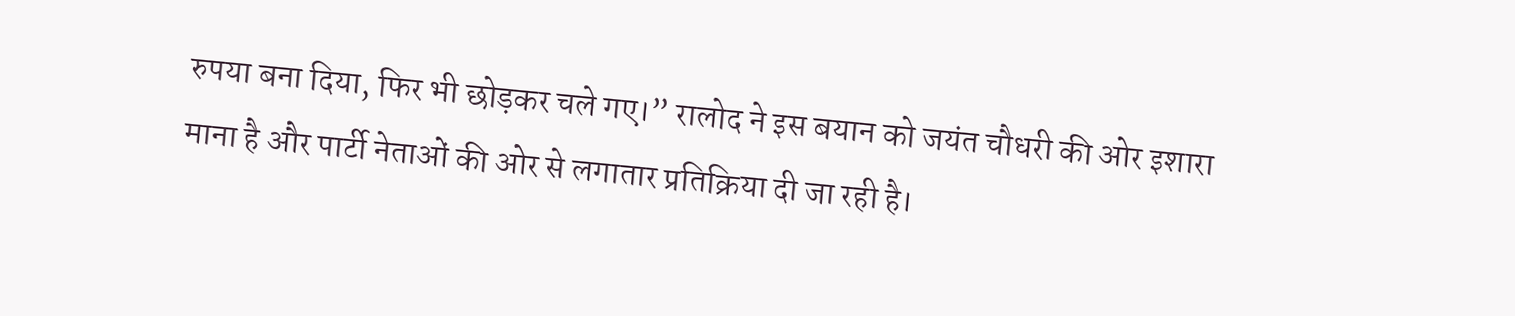रुपया बना दिया, फिर भी छोड़कर चले गए।” रालोद ने इस बयान को जयंत चौधरी की ओर इशारा माना है और पार्टी नेताओं की ओर से लगातार प्रतिक्रिया दी जा रही है।